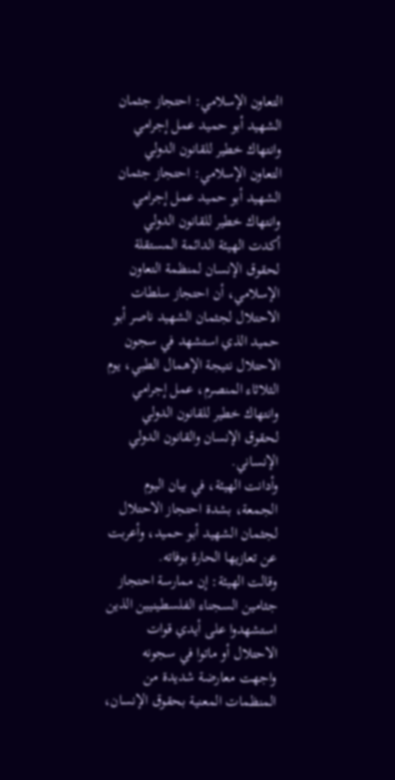التعاون الإسلامي: احتجاز جثمان الشهيد أبو حميد عمل إجرامي وانتهاك خطير للقانون الدولي
التعاون الإسلامي: احتجاز جثمان الشهيد أبو حميد عمل إجرامي وانتهاك خطير للقانون الدولي
أكدت الهيئة الدائمة المستقلة لحقوق الإنسان لمنظمة التعاون الإسلامي، أن احتجاز سلطات الاحتلال لجثمان الشهيد ناصر أبو حميد الذي استشهد في سجون الاحتلال نتيجة الإهمال الطبي، يوم الثلاثاء المنصرم، عمل إجرامي وانتهاك خطير للقانون الدولي لحقوق الإنسان والقانون الدولي الإنساني.
وأدانت الهيئة، في بيان اليوم الجمعة، بشدة احتجاز الاحتلال لجثمان الشهيد أبو حميد، وأعربت عن تعازيها الحارة بوفاته.
وقالت الهيئة: إن ممارسة احتجاز جثامين السجناء الفلسطينيين الذين استشهدوا على أيدي قوات الاحتلال أو ماتوا في سجونه واجهت معارضة شديدة من المنظمات المعنية بحقوق الإنسان،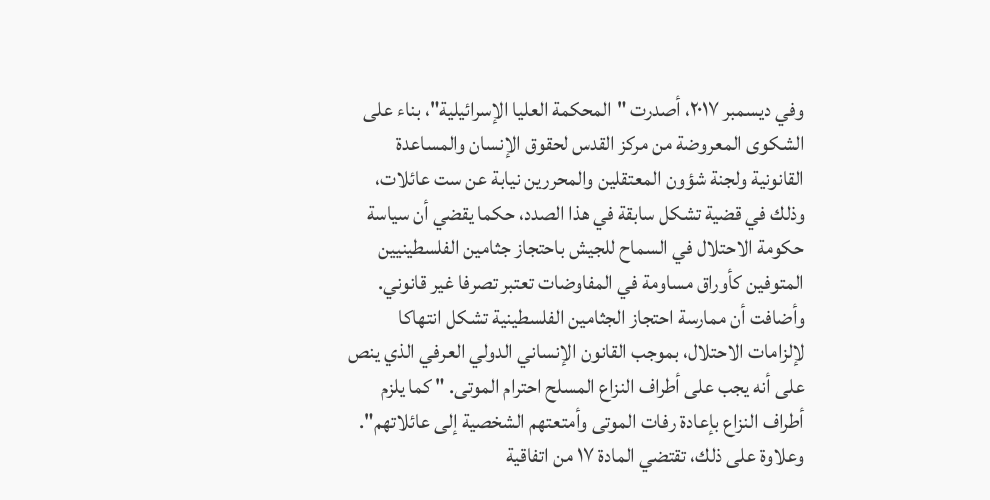وفي ديسمبر ۲۰۱۷، أصدرت "المحكمة العليا الإسرائيلية"، بناء على الشكوى المعروضة من مركز القدس لحقوق الإنسان والمساعدة القانونية ولجنة شؤون المعتقلين والمحررين نيابة عن ست عائلات، وذلك في قضية تشكل سابقة في هذا الصدد، حكما يقضي أن سياسة حكومة الاحتلال في السماح للجيش باحتجاز جثامين الفلسطينيين المتوفين كأوراق مساومة في المفاوضات تعتبر تصرفا غير قانوني.
وأضافت أن ممارسة احتجاز الجثامين الفلسطينية تشكل انتهاكا لإلزامات الاحتلال، بموجب القانون الإنساني الدولي العرفي الذي ينص على أنه يجب على أطراف النزاع المسلح احترام الموتى. " كما يلزم أطراف النزاع بإعادة رفات الموتى وأمتعتهم الشخصية إلى عائلاتهم". وعلاوة على ذلك، تقتضي المادة ١٧ من اتفاقية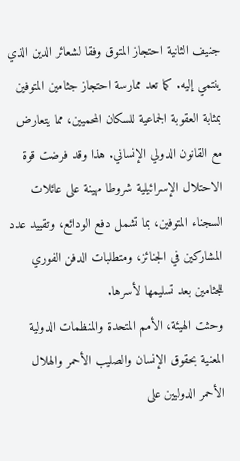جنيف الثانية احتجاز المتوق وفقا لشعائر الدين الذي ينتمي إليه. كما تعد ممارسة احتجاز جثامين المتوفين بمثابة العقوبة الجماعية للسكان المحميين، مما يتعارض مع القانون الدولي الإنساني. هذا وقد فرضت قوة الاحتلال الإسرائيلية شروطا مهينة على عائلات السجناء المتوفين، بما تشمل دفع الودائع، وتقييد عدد المشاركين في الجنائز، ومتطلبات الدفن الفوري للجثامين بعد تسليمها لأسرها.
وحثت الهيئة، الأمم المتحدة والمنظمات الدولية المعنية بحقوق الإنسان والصليب الأحمر والهلال الأحمر الدوليين على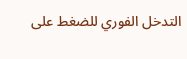التدخل الفوري للضغط على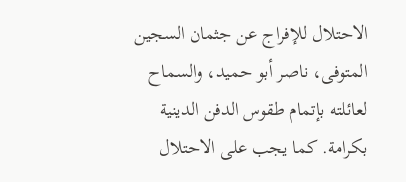الاحتلال للإفراج عن جثمان السجين المتوفى، ناصر أبو حميد، والسماح لعائلته بإتمام طقوس الدفن الدينية بكرامة. كما يجب على الاحتلال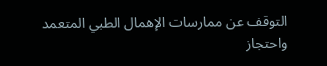التوقف عن ممارسات الإهمال الطبي المتعمد واحتجاز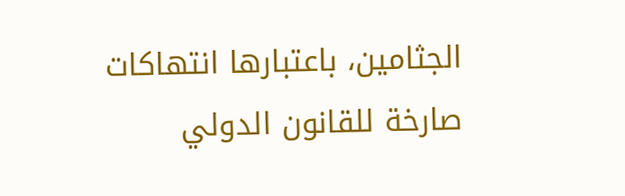الجثامين، باعتبارها انتهاكات صارخة للقانون الدولي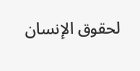لحقوق الإنسان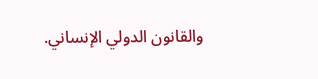والقانون الدولي الإنساني.